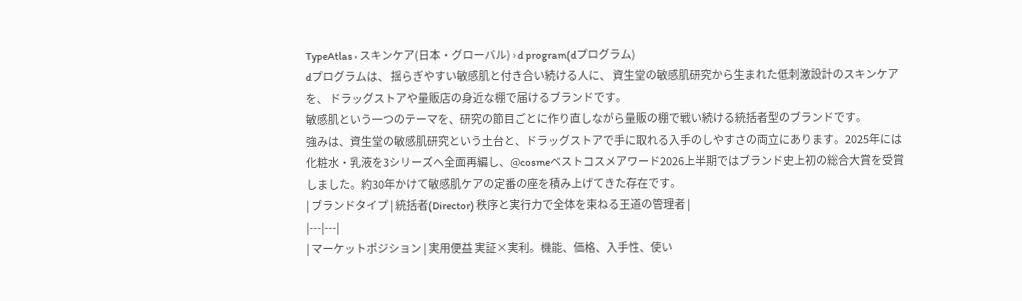TypeAtlas › スキンケア(日本・グローバル) › d program(dプログラム)
dプログラムは、 揺らぎやすい敏感肌と付き合い続ける人に、 資生堂の敏感肌研究から生まれた低刺激設計のスキンケアを、 ドラッグストアや量販店の身近な棚で届けるブランドです。
敏感肌という一つのテーマを、研究の節目ごとに作り直しながら量販の棚で戦い続ける統括者型のブランドです。
強みは、資生堂の敏感肌研究という土台と、ドラッグストアで手に取れる入手のしやすさの両立にあります。2025年には化粧水・乳液を3シリーズへ全面再編し、@cosmeベストコスメアワード2026上半期ではブランド史上初の総合大賞を受賞しました。約30年かけて敏感肌ケアの定番の座を積み上げてきた存在です。
| ブランドタイプ | 統括者(Director) 秩序と実行力で全体を束ねる王道の管理者 |
|---|---|
| マーケットポジション | 実用便益 実証×実利。機能、価格、入手性、使い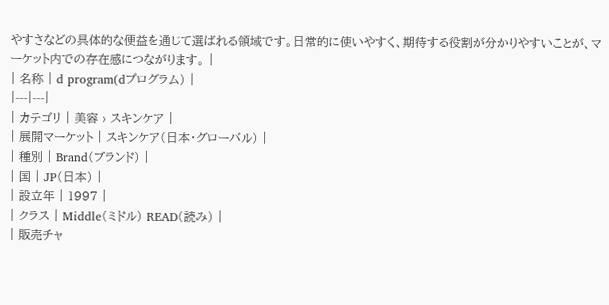やすさなどの具体的な便益を通じて選ばれる領域です。日常的に使いやすく、期待する役割が分かりやすいことが、マーケット内での存在感につながります。 |
| 名称 | d program(dプログラム) |
|---|---|
| カテゴリ | 美容 › スキンケア |
| 展開マーケット | スキンケア(日本・グローバル) |
| 種別 | Brand(ブランド) |
| 国 | JP(日本) |
| 設立年 | 1997 |
| クラス | Middle(ミドル) READ(読み) |
| 販売チャ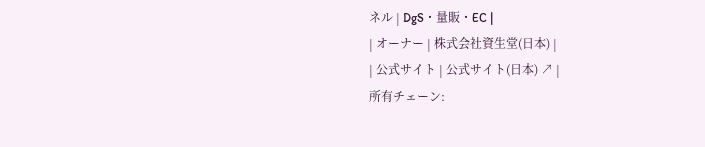ネル | DgS・量販・EC |
| オーナー | 株式会社資生堂(日本) |
| 公式サイト | 公式サイト(日本) ↗ |
所有チェーン: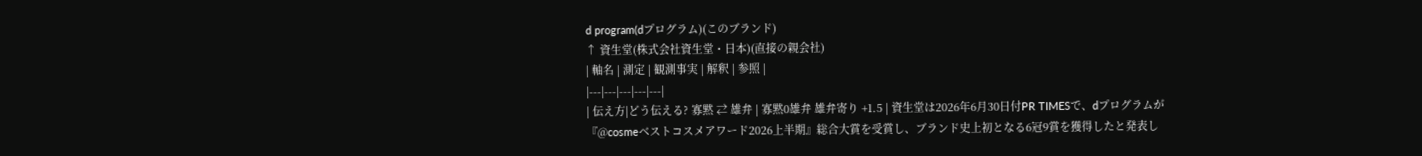d program(dプログラム)(このブランド)
↑ 資生堂(株式会社資生堂・日本)(直接の親会社)
| 軸名 | 測定 | 観測事実 | 解釈 | 参照 |
|---|---|---|---|---|
| 伝え方|どう伝える? 寡黙 ⇄ 雄弁 | 寡黙0雄弁 雄弁寄り +1.5 | 資生堂は2026年6月30日付PR TIMESで、dプログラムが『@cosmeベストコスメアワード2026上半期』総合大賞を受賞し、ブランド史上初となる6冠9賞を獲得したと発表し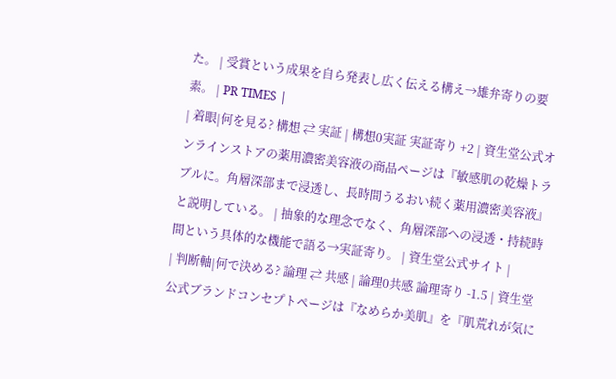た。 | 受賞という成果を自ら発表し広く伝える構え→雄弁寄りの要素。 | PR TIMES |
| 着眼|何を見る? 構想 ⇄ 実証 | 構想0実証 実証寄り +2 | 資生堂公式オンラインストアの薬用濃密美容液の商品ページは『敏感肌の乾燥トラブルに。角層深部まで浸透し、長時間うるおい続く薬用濃密美容液』と説明している。 | 抽象的な理念でなく、角層深部への浸透・持続時間という具体的な機能で語る→実証寄り。 | 資生堂公式サイト |
| 判断軸|何で決める? 論理 ⇄ 共感 | 論理0共感 論理寄り -1.5 | 資生堂公式ブランドコンセプトページは『なめらか美肌』を『肌荒れが気に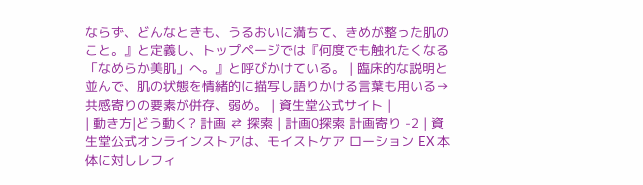ならず、どんなときも、うるおいに満ちて、きめが整った肌のこと。』と定義し、トップページでは『何度でも触れたくなる「なめらか美肌」へ。』と呼びかけている。 | 臨床的な説明と並んで、肌の状態を情緒的に描写し語りかける言葉も用いる→共感寄りの要素が併存、弱め。 | 資生堂公式サイト |
| 動き方|どう動く? 計画 ⇄ 探索 | 計画0探索 計画寄り -2 | 資生堂公式オンラインストアは、モイストケア ローション EX 本体に対しレフィ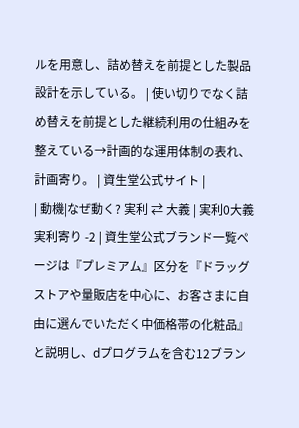ルを用意し、詰め替えを前提とした製品設計を示している。 | 使い切りでなく詰め替えを前提とした継続利用の仕組みを整えている→計画的な運用体制の表れ、計画寄り。 | 資生堂公式サイト |
| 動機|なぜ動く? 実利 ⇄ 大義 | 実利0大義 実利寄り -2 | 資生堂公式ブランド一覧ページは『プレミアム』区分を『ドラッグストアや量販店を中心に、お客さまに自由に選んでいただく中価格帯の化粧品』と説明し、dプログラムを含む12ブラン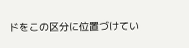ドをこの区分に位置づけてい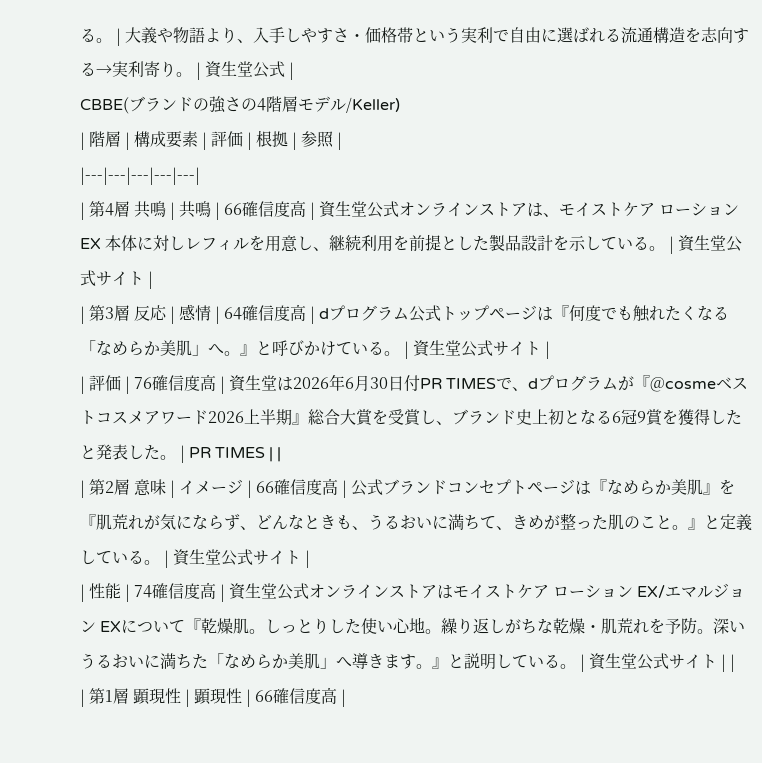る。 | 大義や物語より、入手しやすさ・価格帯という実利で自由に選ばれる流通構造を志向する→実利寄り。 | 資生堂公式 |
CBBE(ブランドの強さの4階層モデル/Keller)
| 階層 | 構成要素 | 評価 | 根拠 | 参照 |
|---|---|---|---|---|
| 第4層 共鳴 | 共鳴 | 66確信度高 | 資生堂公式オンラインストアは、モイストケア ローション EX 本体に対しレフィルを用意し、継続利用を前提とした製品設計を示している。 | 資生堂公式サイト |
| 第3層 反応 | 感情 | 64確信度高 | dプログラム公式トップページは『何度でも触れたくなる「なめらか美肌」へ。』と呼びかけている。 | 資生堂公式サイト |
| 評価 | 76確信度高 | 資生堂は2026年6月30日付PR TIMESで、dプログラムが『@cosmeベストコスメアワード2026上半期』総合大賞を受賞し、ブランド史上初となる6冠9賞を獲得したと発表した。 | PR TIMES | |
| 第2層 意味 | イメージ | 66確信度高 | 公式ブランドコンセプトページは『なめらか美肌』を『肌荒れが気にならず、どんなときも、うるおいに満ちて、きめが整った肌のこと。』と定義している。 | 資生堂公式サイト |
| 性能 | 74確信度高 | 資生堂公式オンラインストアはモイストケア ローション EX/エマルジョン EXについて『乾燥肌。しっとりした使い心地。繰り返しがちな乾燥・肌荒れを予防。深いうるおいに満ちた「なめらか美肌」へ導きます。』と説明している。 | 資生堂公式サイト | |
| 第1層 顕現性 | 顕現性 | 66確信度高 |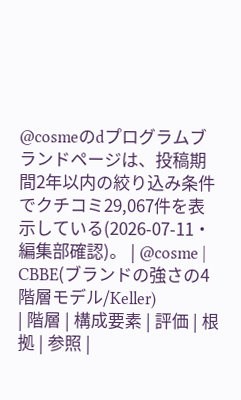@cosmeのdプログラムブランドページは、投稿期間2年以内の絞り込み条件でクチコミ29,067件を表示している(2026-07-11・編集部確認)。 | @cosme |
CBBE(ブランドの強さの4階層モデル/Keller)
| 階層 | 構成要素 | 評価 | 根拠 | 参照 |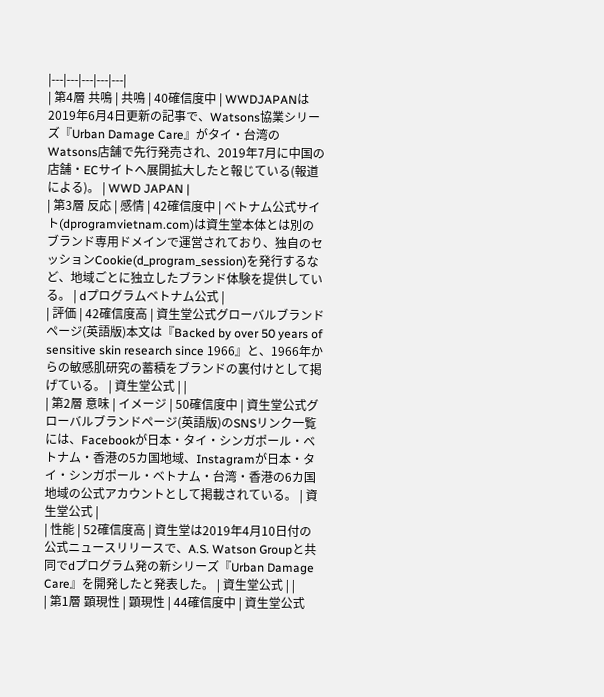|---|---|---|---|---|
| 第4層 共鳴 | 共鳴 | 40確信度中 | WWDJAPANは2019年6月4日更新の記事で、Watsons協業シリーズ『Urban Damage Care』がタイ・台湾のWatsons店舗で先行発売され、2019年7月に中国の店舗・ECサイトへ展開拡大したと報じている(報道による)。 | WWD JAPAN |
| 第3層 反応 | 感情 | 42確信度中 | ベトナム公式サイト(dprogramvietnam.com)は資生堂本体とは別のブランド専用ドメインで運営されており、独自のセッションCookie(d_program_session)を発行するなど、地域ごとに独立したブランド体験を提供している。 | dプログラムベトナム公式 |
| 評価 | 42確信度高 | 資生堂公式グローバルブランドページ(英語版)本文は『Backed by over 50 years of sensitive skin research since 1966』と、1966年からの敏感肌研究の蓄積をブランドの裏付けとして掲げている。 | 資生堂公式 | |
| 第2層 意味 | イメージ | 50確信度中 | 資生堂公式グローバルブランドページ(英語版)のSNSリンク一覧には、Facebookが日本・タイ・シンガポール・ベトナム・香港の5カ国地域、Instagramが日本・タイ・シンガポール・ベトナム・台湾・香港の6カ国地域の公式アカウントとして掲載されている。 | 資生堂公式 |
| 性能 | 52確信度高 | 資生堂は2019年4月10日付の公式ニュースリリースで、A.S. Watson Groupと共同でdプログラム発の新シリーズ『Urban Damage Care』を開発したと発表した。 | 資生堂公式 | |
| 第1層 顕現性 | 顕現性 | 44確信度中 | 資生堂公式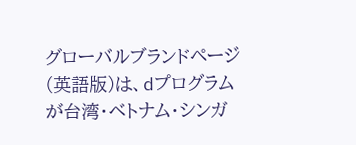グローバルブランドページ(英語版)は、dプログラムが台湾・ベトナム・シンガ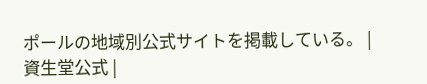ポールの地域別公式サイトを掲載している。 | 資生堂公式 |